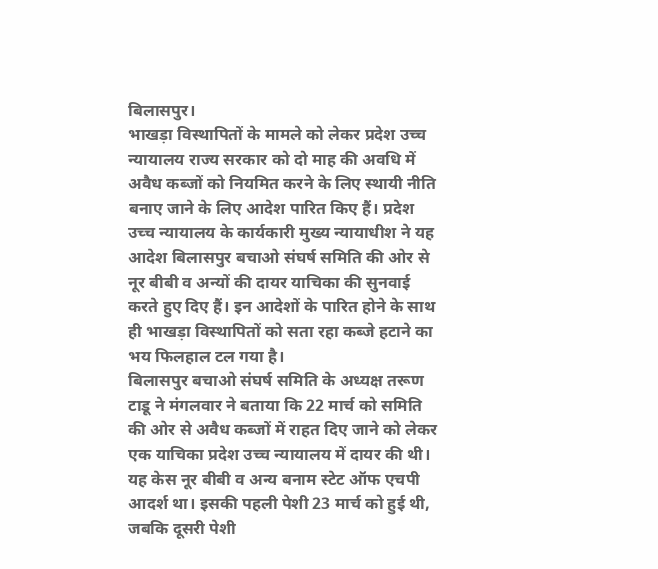बिलासपुर।
भाखड़ा विस्थापितों के मामले को लेकर प्रदेश उच्च न्यायालय राज्य सरकार को दो माह की अवधि में अवैध कब्जों को नियमित करने के लिए स्थायी नीति बनाए जाने के लिए आदेश पारित किए हैं। प्रदेश उच्च न्यायालय के कार्यकारी मुख्य न्यायाधीश ने यह आदेश बिलासपुर बचाओ संघर्ष समिति की ओर से नूर बीबी व अन्यों की दायर याचिका की सुनवाई करते हुए दिए हैं। इन आदेशों के पारित होने के साथ ही भाखड़ा विस्थापितों को सता रहा कब्जे हटाने का भय फिलहाल टल गया है।
बिलासपुर बचाओ संघर्ष समिति के अध्यक्ष तरूण टाडू ने मंगलवार ने बताया कि 22 मार्च को समिति की ओर से अवैध कब्जों में राहत दिए जाने को लेकर एक याचिका प्रदेश उच्च न्यायालय में दायर की थी। यह केस नूर बीबी व अन्य बनाम स्टेट ऑफ एचपी आदर्श था। इसकी पहली पेशी 23 मार्च को हुई थी, जबकि दूसरी पेशी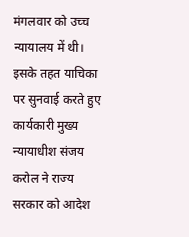मंगलवार को उच्च न्यायालय में थी।
इसके तहत याचिका पर सुनवाई करते हुए कार्यकारी मुख्य न्यायाधीश संजय करोल ने राज्य सरकार को आदेश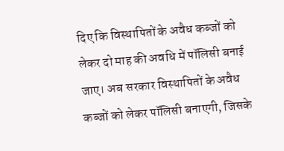दिए कि विस्थापितों के अवैध कब्जों को लेकर दो माह की अवधि में पॉलिसी बनाई जाए। अब सरकार विस्थापितों के अवैध कब्जों को लेकर पॉलिसी बनाएगी, जिसके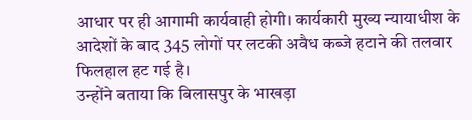आधार पर ही आगामी कार्यवाही होगी। कार्यकारी मुख्य न्यायाधीश के आदेशों के बाद 345 लोगों पर लटकी अवैध कब्जे हटाने की तलवार फिलहाल हट गई है।
उन्होंने बताया कि बिलासपुर के भाखड़ा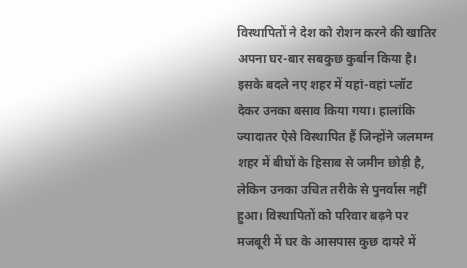विस्थापितों ने देश को रोशन करने की खातिर अपना घर-बार सबकुछ कुर्बान किया है। इसके बदले नए शहर में यहां-वहां प्लॉट देकर उनका बसाव किया गया। हालांकि ज्यादातर ऐसे विस्थापित हैं जिन्होंने जलमग्न शहर में बीघों के हिसाब से जमीन छोड़ी है, लेकिन उनका उचित तरीके से पुनर्वास नहीं हुआ। विस्थापितों को परिवार बढ़ने पर मजबूरी में घर के आसपास कुछ दायरे में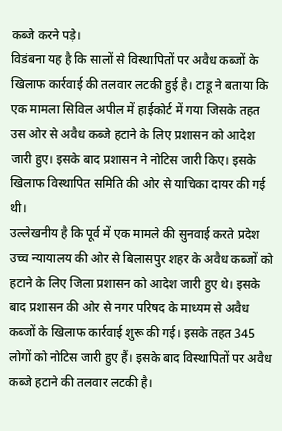कब्जे करने पड़े।
विडंबना यह है कि सालों से विस्थापितों पर अवैध कब्जों के खिलाफ कार्रवाई की तलवार लटकी हुई है। टाडू ने बताया कि एक मामला सिविल अपील में हाईकोर्ट में गया जिसके तहत उस ओर से अवैध कब्जे हटाने के लिए प्रशासन को आदेश जारी हुए। इसके बाद प्रशासन ने नोटिस जारी किए। इसके खिलाफ विस्थापित समिति की ओर से याचिका दायर की गई थी।
उल्लेखनीय है कि पूर्व में एक मामले की सुनवाई करते प्रदेश उच्च न्यायालय की ओर से बिलासपुर शहर के अवैध कब्जों को हटाने के लिए जिला प्रशासन को आदेश जारी हुए थे। इसके बाद प्रशासन की ओर से नगर परिषद के माध्यम से अवैध कब्जों के खिलाफ कार्रवाई शुरू की गई। इसके तहत 345 लोगों को नोटिस जारी हुए हैं। इसके बाद विस्थापितों पर अवैध कब्जे हटाने की तलवार लटकी है।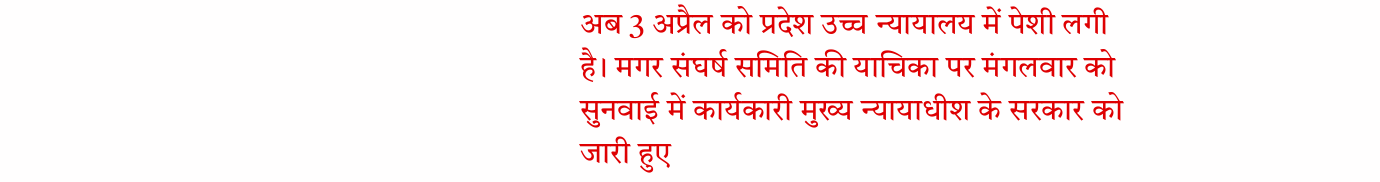अब 3 अप्रैल को प्रदेश उच्च न्यायालय में पेशी लगी है। मगर संघर्ष समिति की याचिका पर मंगलवार को सुनवाई में कार्यकारी मुख्य न्यायाधीश के सरकार को जारी हुए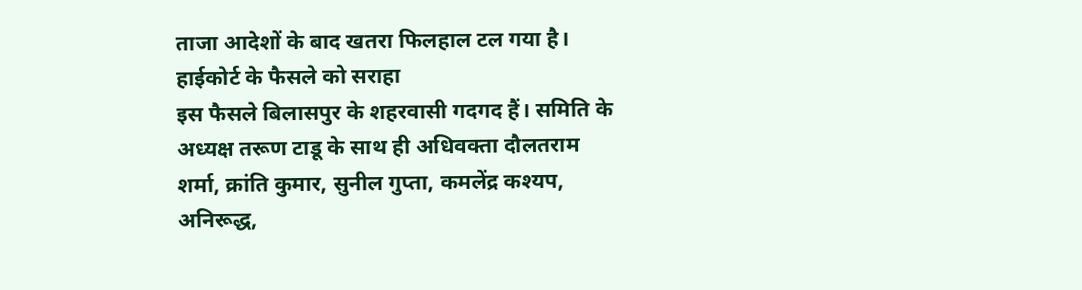ताजा आदेशों के बाद खतरा फिलहाल टल गया है।
हाईकोर्ट के फैसले को सराहा
इस फैसले बिलासपुर के शहरवासी गदगद हैं। समिति के अध्यक्ष तरूण टाडू के साथ ही अधिवक्ता दौलतराम शर्मा, क्रांति कुमार, सुनील गुप्ता, कमलेंद्र कश्यप, अनिरूद्ध,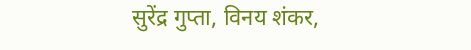सुरेंद्र गुप्ता, विनय शंकर,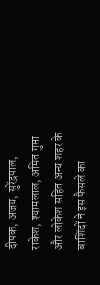दीपक, अजय, सुरेंद्रपाल, राकेश, श्यामलाल, अमित गुप्ता और लोकेश सहित अन्य शहर के बाशिंदों ने इस फैसले का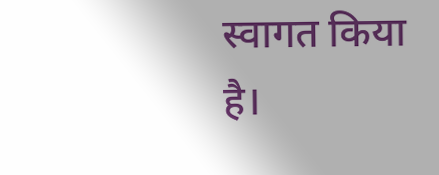स्वागत किया है।